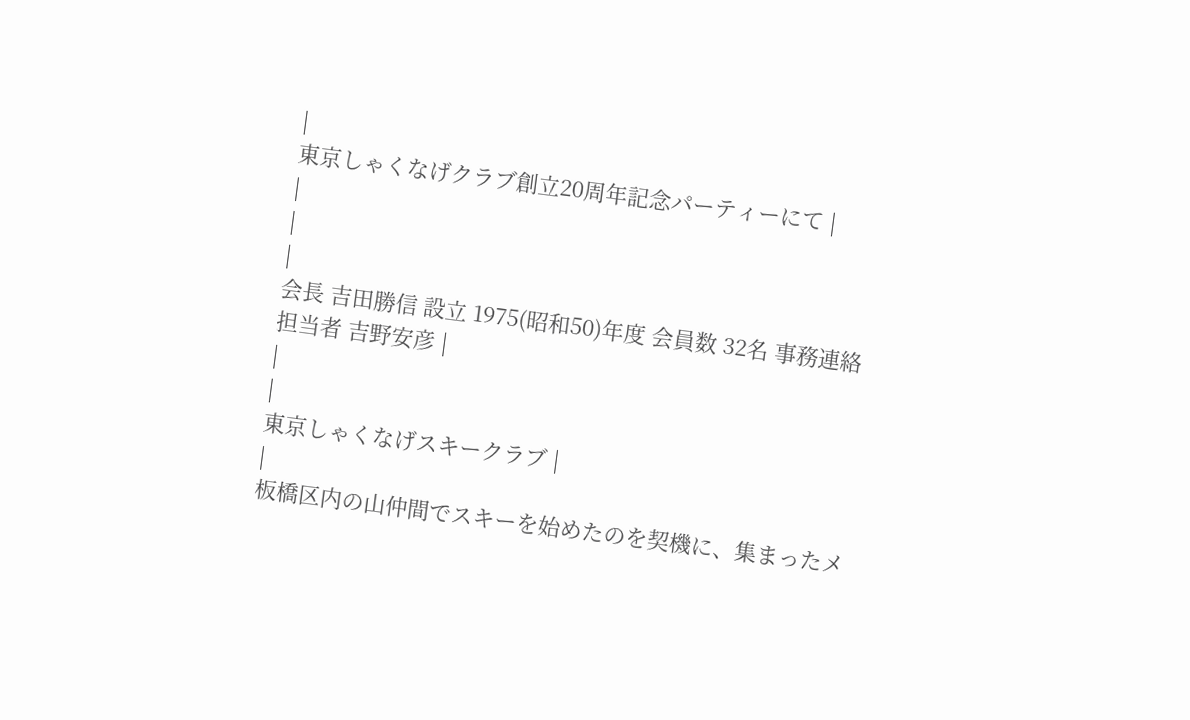|
東京しゃくなげクラブ創立20周年記念パーティーにて |
|
|
|
会長 吉田勝信 設立 1975(昭和50)年度 会員数 32名 事務連絡担当者 吉野安彦 |
|
|
東京しゃくなげスキークラブ |
|
板橋区内の山仲間でスキーを始めたのを契機に、集まったメ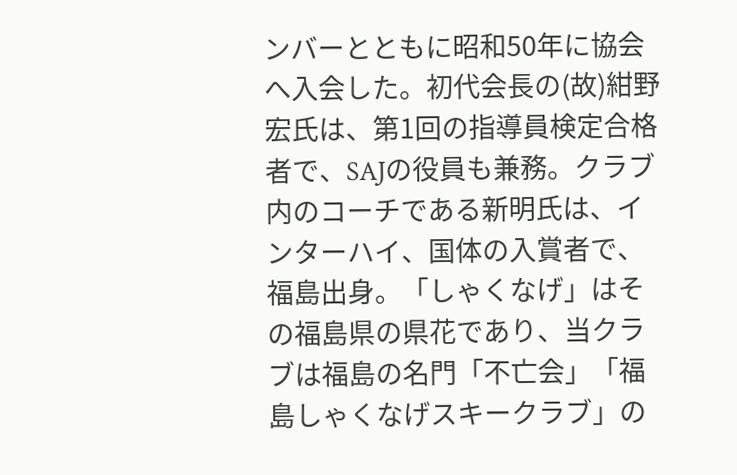ンバーとともに昭和50年に協会へ入会した。初代会長の(故)紺野宏氏は、第1回の指導員検定合格者で、SAJの役員も兼務。クラブ内のコーチである新明氏は、インターハイ、国体の入賞者で、福島出身。「しゃくなげ」はその福島県の県花であり、当クラブは福島の名門「不亡会」「福島しゃくなげスキークラブ」の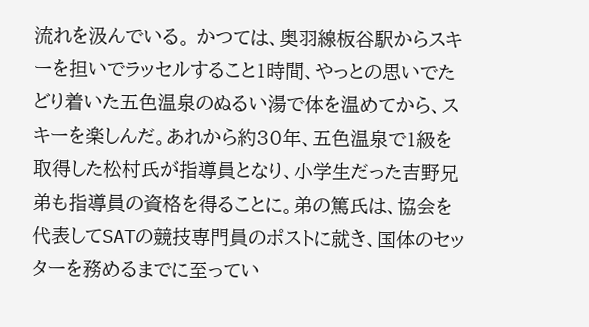流れを汲んでいる。 かつては、奥羽線板谷駅からスキーを担いでラッセルすること1時間、やっとの思いでたどり着いた五色温泉のぬるい湯で体を温めてから、スキーを楽しんだ。あれから約30年、五色温泉で1級を取得した松村氏が指導員となり、小学生だった吉野兄弟も指導員の資格を得ることに。弟の篤氏は、協会を代表してSATの競技専門員のポストに就き、国体のセッターを務めるまでに至ってい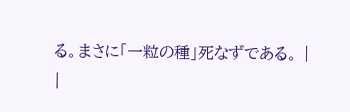る。まさに「一粒の種」死なずである。 |
|